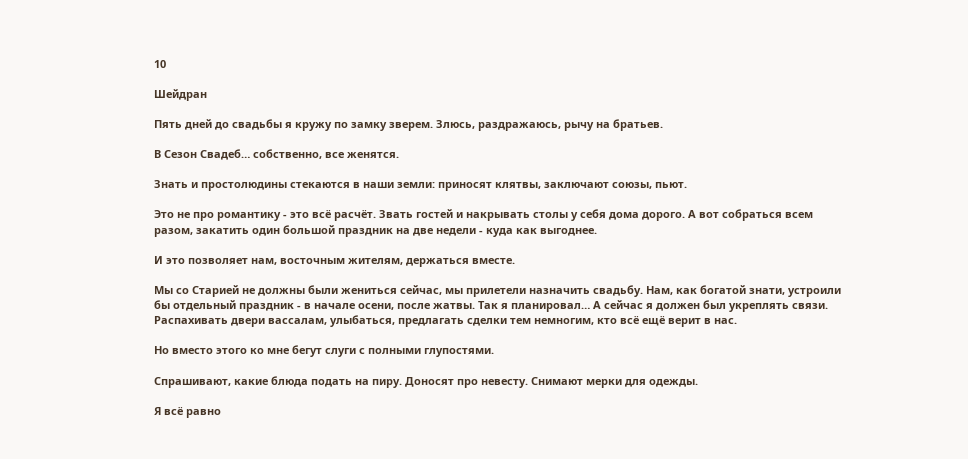10

Шейдран

Пять дней до свадьбы я кружу по замку зверем. Злюсь, раздражаюсь, рычу на братьев.

В Сезон Свадеб… собственно, все женятся.

Знать и простолюдины стекаются в наши земли: приносят клятвы, заключают союзы, пьют.

Это не про романтику - это всё расчёт. Звать гостей и накрывать столы у себя дома дорого. А вот собраться всем разом, закатить один большой праздник на две недели - куда как выгоднее.

И это позволяет нам, восточным жителям, держаться вместе.

Мы со Старией не должны были жениться сейчас, мы прилетели назначить свадьбу. Нам, как богатой знати, устроили бы отдельный праздник - в начале осени, после жатвы. Так я планировал… А сейчас я должен был укреплять связи. Распахивать двери вассалам, улыбаться, предлагать сделки тем немногим, кто всё ещё верит в нас.

Но вместо этого ко мне бегут слуги с полными глупостями.

Спрашивают, какие блюда подать на пиру. Доносят про невесту. Снимают мерки для одежды.

Я всё равно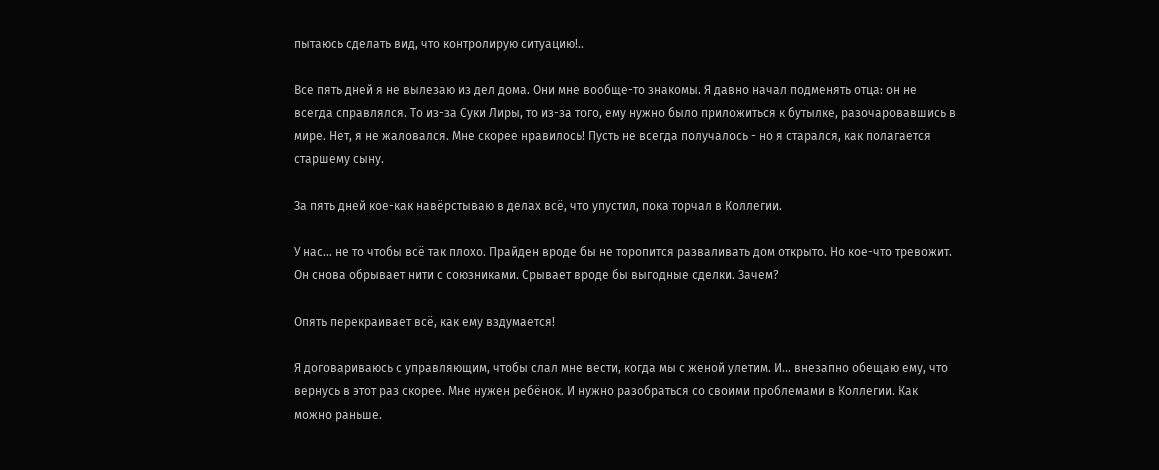пытаюсь сделать вид, что контролирую ситуацию!..

Все пять дней я не вылезаю из дел дома. Они мне вообще-то знакомы. Я давно начал подменять отца: он не всегда справлялся. То из-за Суки Лиры, то из-за того, ему нужно было приложиться к бутылке, разочаровавшись в мире. Нет, я не жаловался. Мне скорее нравилось! Пусть не всегда получалось - но я старался, как полагается старшему сыну.

За пять дней кое-как навёрстываю в делах всё, что упустил, пока торчал в Коллегии.

У нас… не то чтобы всё так плохо. Прайден вроде бы не торопится разваливать дом открыто. Но кое-что тревожит. Он снова обрывает нити с союзниками. Срывает вроде бы выгодные сделки. Зачем?

Опять перекраивает всё, как ему вздумается!

Я договариваюсь с управляющим, чтобы слал мне вести, когда мы с женой улетим. И… внезапно обещаю ему, что вернусь в этот раз скорее. Мне нужен ребёнок. И нужно разобраться со своими проблемами в Коллегии. Как можно раньше.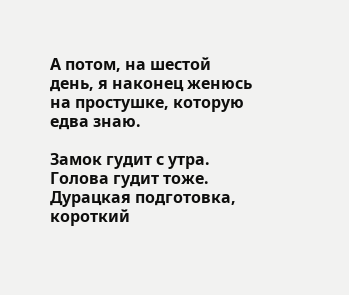А потом, на шестой день, я наконец женюсь на простушке, которую едва знаю.

Замок гудит с утра. Голова гудит тоже. Дурацкая подготовка, короткий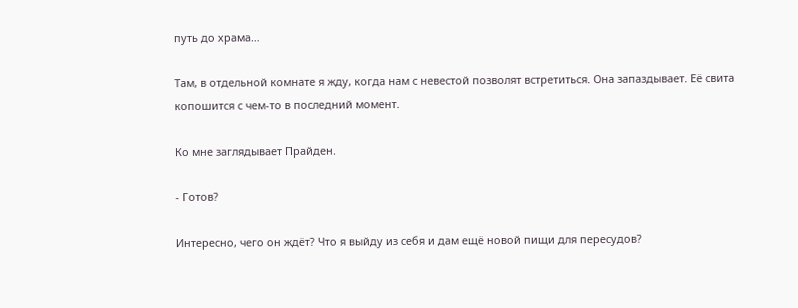путь до храма…

Там, в отдельной комнате я жду, когда нам с невестой позволят встретиться. Она запаздывает. Её свита копошится с чем-то в последний момент.

Ко мне заглядывает Прайден.

- Готов?

Интересно, чего он ждёт? Что я выйду из себя и дам ещё новой пищи для пересудов?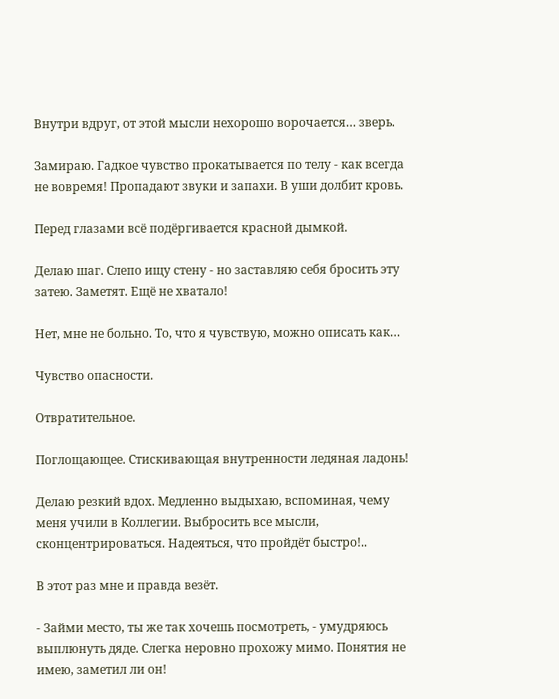Внутри вдруг, от этой мысли нехорошо ворочается… зверь.

Замираю. Гадкое чувство прокатывается по телу - как всегда не вовремя! Пропадают звуки и запахи. В уши долбит кровь.

Перед глазами всё подёргивается красной дымкой.

Делаю шаг. Слепо ищу стену - но заставляю себя бросить эту затею. Заметят. Ещё не хватало!

Нет, мне не больно. То, что я чувствую, можно описать как…

Чувство опасности.

Отвратительное.

Поглощающее. Стискивающая внутренности ледяная ладонь!

Делаю резкий вдох. Медленно выдыхаю, вспоминая, чему меня учили в Коллегии. Выбросить все мысли, сконцентрироваться. Надеяться, что пройдёт быстро!..

В этот раз мне и правда везёт.

- Займи место, ты же так хочешь посмотреть, - умудряюсь выплюнуть дяде. Слегка неровно прохожу мимо. Понятия не имею, заметил ли он!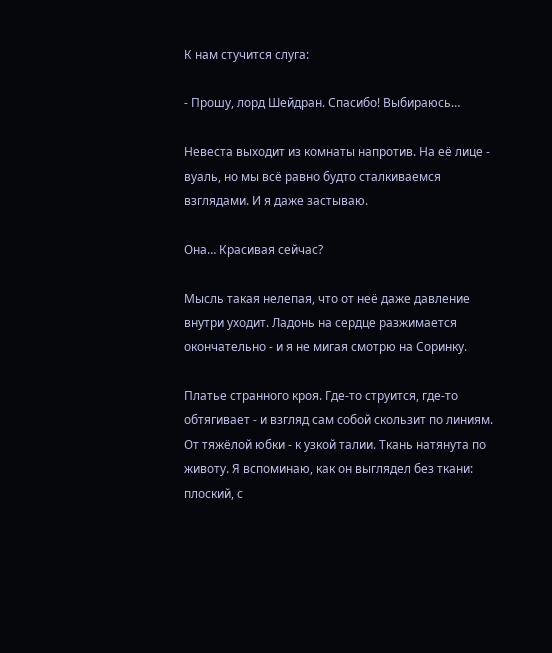К нам стучится слуга:

- Прошу, лорд Шейдран. Спасибо! Выбираюсь…

Невеста выходит из комнаты напротив. На её лице - вуаль, но мы всё равно будто сталкиваемся взглядами. И я даже застываю.

Она… Красивая сейчас?

Мысль такая нелепая, что от неё даже давление внутри уходит. Ладонь на сердце разжимается окончательно - и я не мигая смотрю на Соринку.

Платье странного кроя. Где-то струится, где-то обтягивает - и взгляд сам собой скользит по линиям. От тяжёлой юбки - к узкой талии. Ткань натянута по животу. Я вспоминаю, как он выглядел без ткани: плоский, с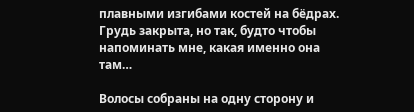плавными изгибами костей на бёдрах. Грудь закрыта, но так, будто чтобы напоминать мне, какая именно она там…

Волосы собраны на одну сторону и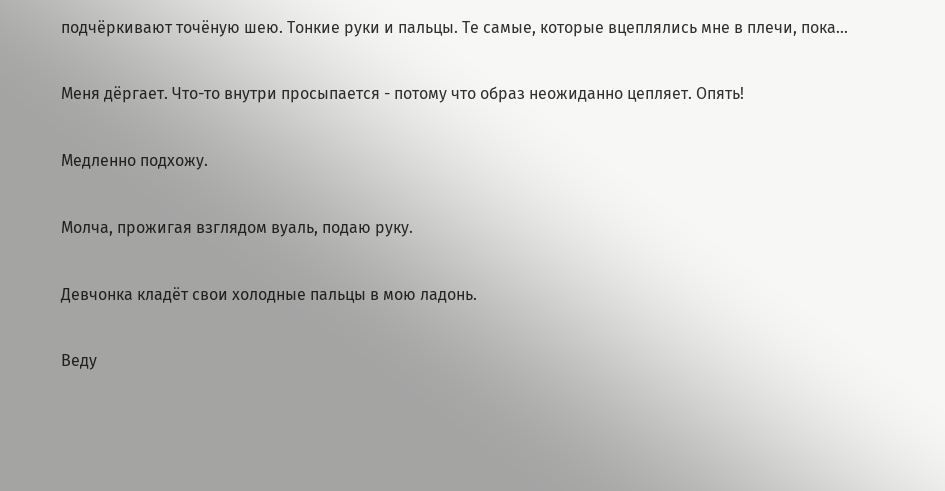подчёркивают точёную шею. Тонкие руки и пальцы. Те самые, которые вцеплялись мне в плечи, пока…

Меня дёргает. Что-то внутри просыпается - потому что образ неожиданно цепляет. Опять!

Медленно подхожу.

Молча, прожигая взглядом вуаль, подаю руку.

Девчонка кладёт свои холодные пальцы в мою ладонь.

Веду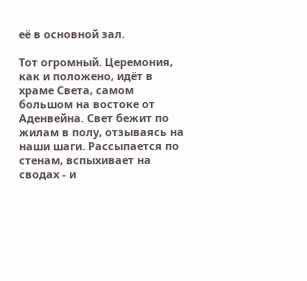её в основной зал.

Тот огромный. Церемония, как и положено, идёт в храме Света, самом большом на востоке от Аденвейна. Свет бежит по жилам в полу, отзываясь на наши шаги. Рассыпается по стенам, вспыхивает на сводах - и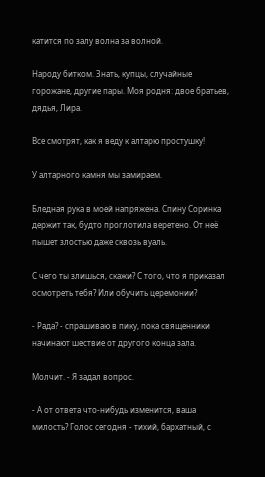катится по залу волна за волной.

Народу битком. Знать, купцы, случайные горожане, другие пары. Моя родня: двое братьев, дядья, Лира.

Все смотрят, как я веду к алтарю простушку!

У алтарного камня мы замираем.

Бледная рука в моей напряжена. Спину Соринка держит так, будто проглотила веретено. От неё пышет злостью даже сквозь вуаль.

С чего ты злишься, скажи? С того, что я приказал осмотреть тебя? Или обучить церемонии?

- Рада? - спрашиваю в пику, пока священники начинают шествие от другого конца зала.

Молчит. - Я задал вопрос.

- А от ответа что-нибудь изменится, ваша милость? Голос сегодня - тихий, бархатный, с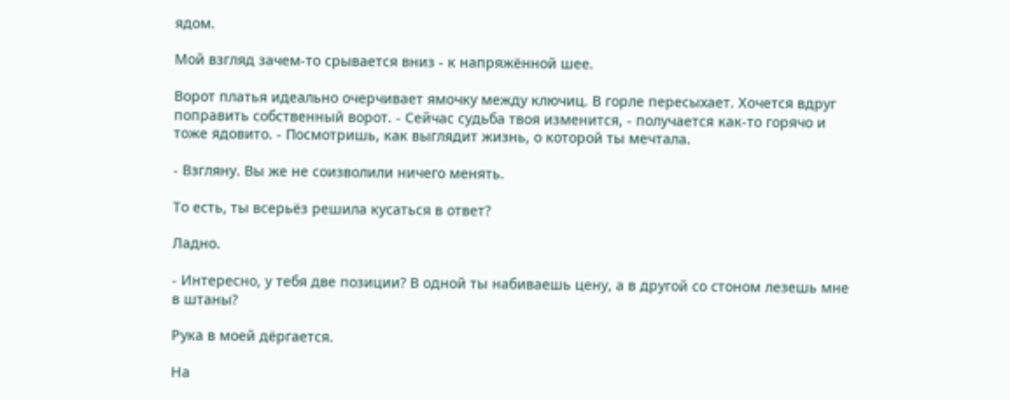ядом.

Мой взгляд зачем-то срывается вниз - к напряжённой шее.

Ворот платья идеально очерчивает ямочку между ключиц. В горле пересыхает. Хочется вдруг поправить собственный ворот. - Сейчас судьба твоя изменится, - получается как-то горячо и тоже ядовито. - Посмотришь, как выглядит жизнь, о которой ты мечтала.

- Взгляну. Вы же не соизволили ничего менять.

То есть, ты всерьёз решила кусаться в ответ?

Ладно.

- Интересно, у тебя две позиции? В одной ты набиваешь цену, а в другой со стоном лезешь мне в штаны?

Рука в моей дёргается.

На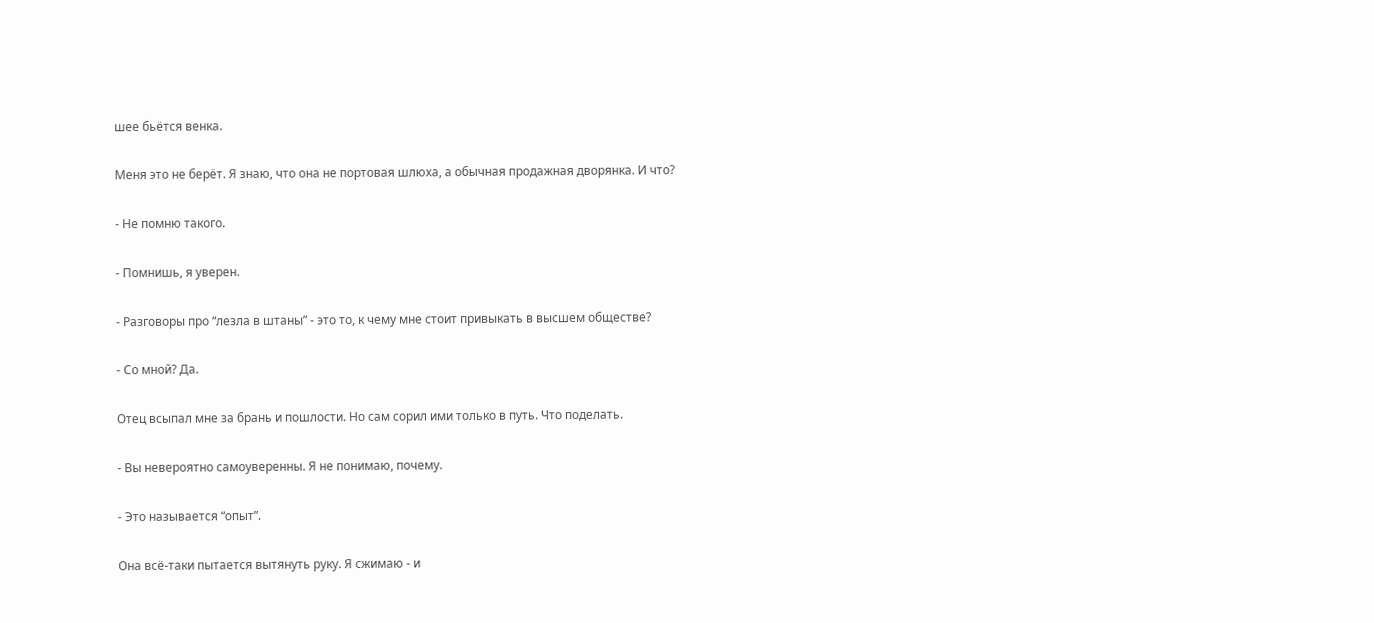шее бьётся венка.

Меня это не берёт. Я знаю, что она не портовая шлюха, а обычная продажная дворянка. И что?

- Не помню такого.

- Помнишь, я уверен.

- Разговоры про “лезла в штаны” - это то, к чему мне стоит привыкать в высшем обществе?

- Со мной? Да.

Отец всыпал мне за брань и пошлости. Но сам сорил ими только в путь. Что поделать.

- Вы невероятно самоуверенны. Я не понимаю, почему.

- Это называется “опыт”.

Она всё-таки пытается вытянуть руку. Я сжимаю - и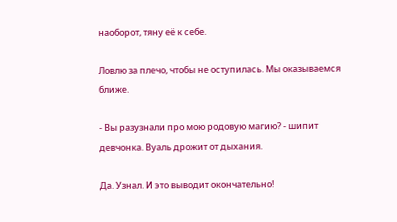наоборот, тяну её к себе.

Ловлю за плечо, чтобы не оступилась. Мы оказываемся ближе.

- Вы разузнали про мою родовую магию? - шипит девчонка. Вуаль дрожит от дыхания.

Да. Узнал. И это выводит окончательно!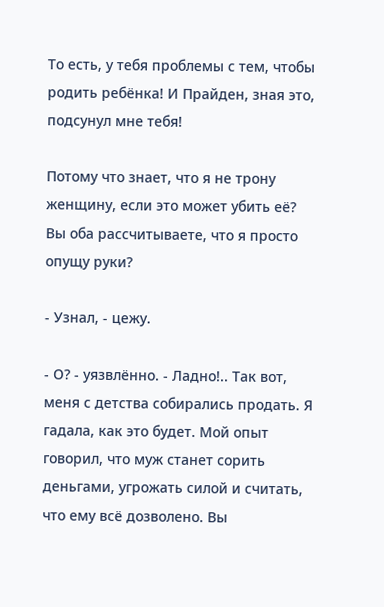То есть, у тебя проблемы с тем, чтобы родить ребёнка! И Прайден, зная это, подсунул мне тебя!

Потому что знает, что я не трону женщину, если это может убить её? Вы оба рассчитываете, что я просто опущу руки?

- Узнал, - цежу.

- О? - уязвлённо. - Ладно!.. Так вот, меня с детства собирались продать. Я гадала, как это будет. Мой опыт говорил, что муж станет сорить деньгами, угрожать силой и считать, что ему всё дозволено. Вы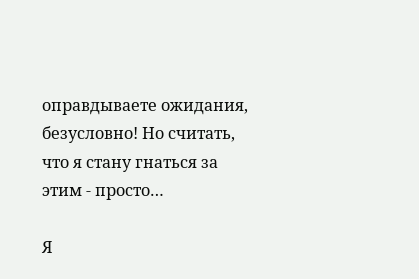оправдываете ожидания, безусловно! Но считать, что я стану гнаться за этим - просто…

Я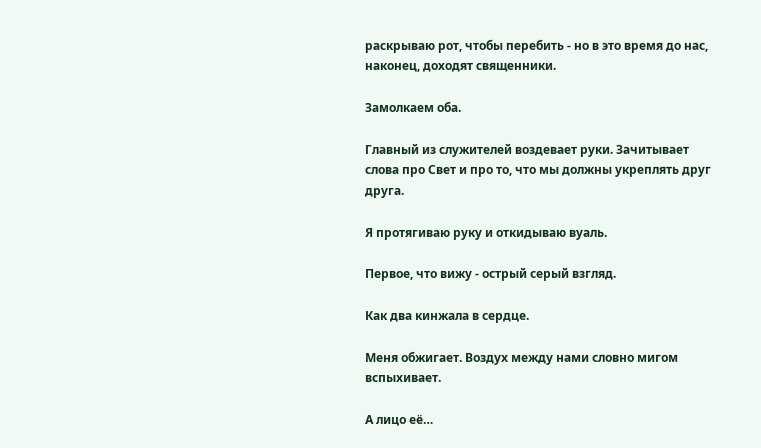раскрываю рот, чтобы перебить - но в это время до нас, наконец, доходят священники.

Замолкаем оба.

Главный из служителей воздевает руки. Зачитывает слова про Свет и про то, что мы должны укреплять друг друга.

Я протягиваю руку и откидываю вуаль.

Первое, что вижу - острый серый взгляд.

Как два кинжала в сердце.

Меня обжигает. Воздух между нами словно мигом вспыхивает.

А лицо её…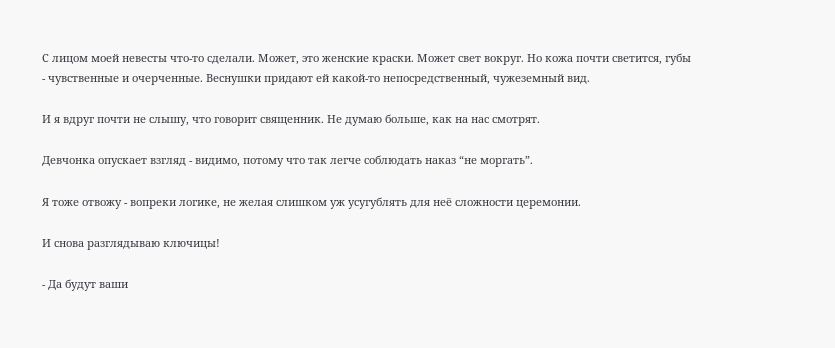С лицом моей невесты что-то сделали. Может, это женские краски. Может свет вокруг. Но кожа почти светится, губы - чувственные и очерченные. Веснушки придают ей какой-то непосредственный, чужеземный вид.

И я вдруг почти не слышу, что говорит священник. Не думаю больше, как на нас смотрят.

Девчонка опускает взгляд - видимо, потому что так легче соблюдать наказ “не моргать”.

Я тоже отвожу - вопреки логике, не желая слишком уж усугублять для неё сложности церемонии.

И снова разглядываю ключицы!

- Да будут ваши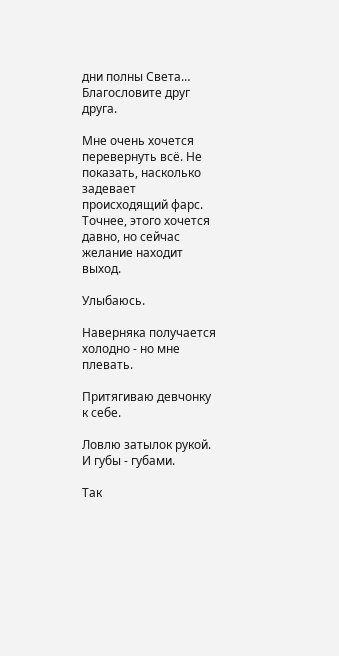дни полны Света… Благословите друг друга.

Мне очень хочется перевернуть всё. Не показать, насколько задевает происходящий фарс. Точнее, этого хочется давно, но сейчас желание находит выход.

Улыбаюсь.

Наверняка получается холодно - но мне плевать.

Притягиваю девчонку к себе.

Ловлю затылок рукой. И губы - губами.

Так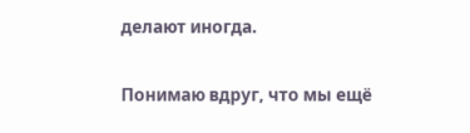делают иногда.

Понимаю вдруг, что мы ещё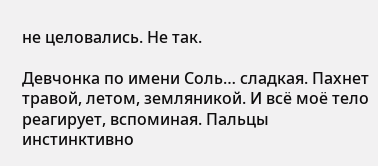не целовались. Не так.

Девчонка по имени Соль… сладкая. Пахнет травой, летом, земляникой. И всё моё тело реагирует, вспоминая. Пальцы инстинктивно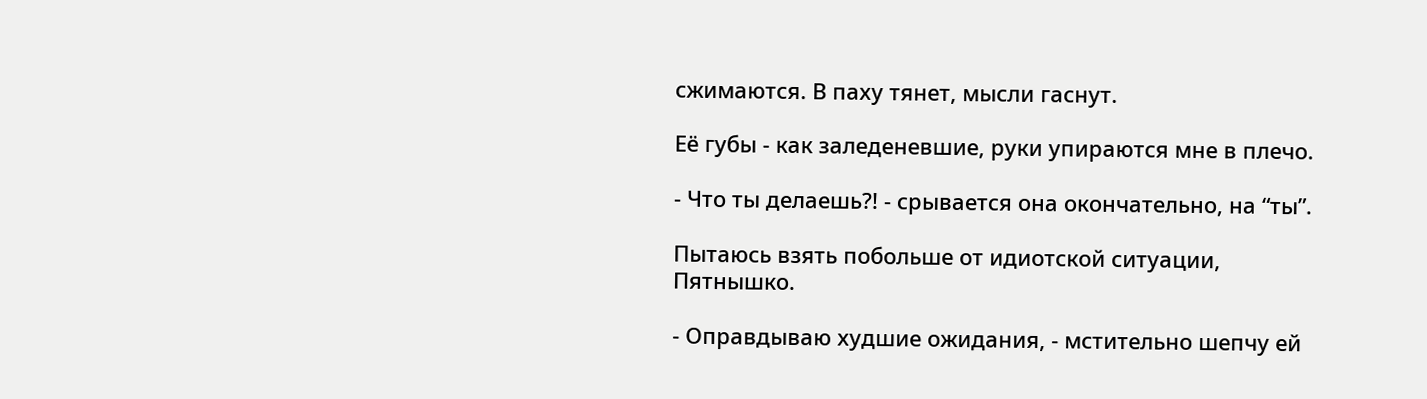сжимаются. В паху тянет, мысли гаснут.

Её губы - как заледеневшие, руки упираются мне в плечо.

- Что ты делаешь?! - срывается она окончательно, на “ты”.

Пытаюсь взять побольше от идиотской ситуации, Пятнышко.

- Оправдываю худшие ожидания, - мстительно шепчу ей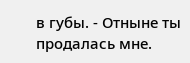в губы. - Отныне ты продалась мне.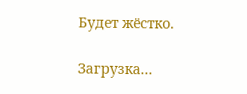Будет жёстко.

Загрузка...